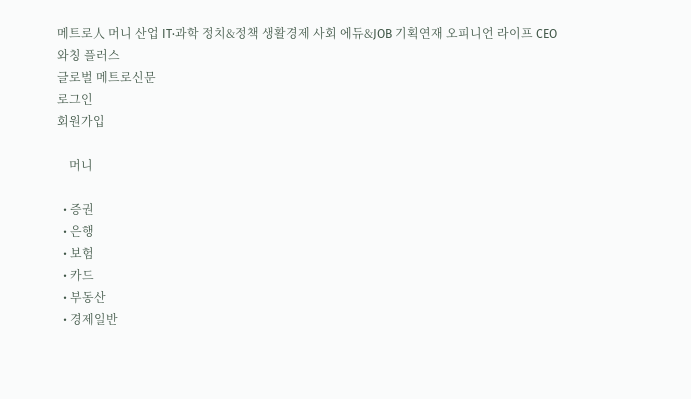메트로人 머니 산업 IT·과학 정치&정책 생활경제 사회 에듀&JOB 기획연재 오피니언 라이프 CEO와칭 플러스
글로벌 메트로신문
로그인
회원가입

    머니

  • 증권
  • 은행
  • 보험
  • 카드
  • 부동산
  • 경제일반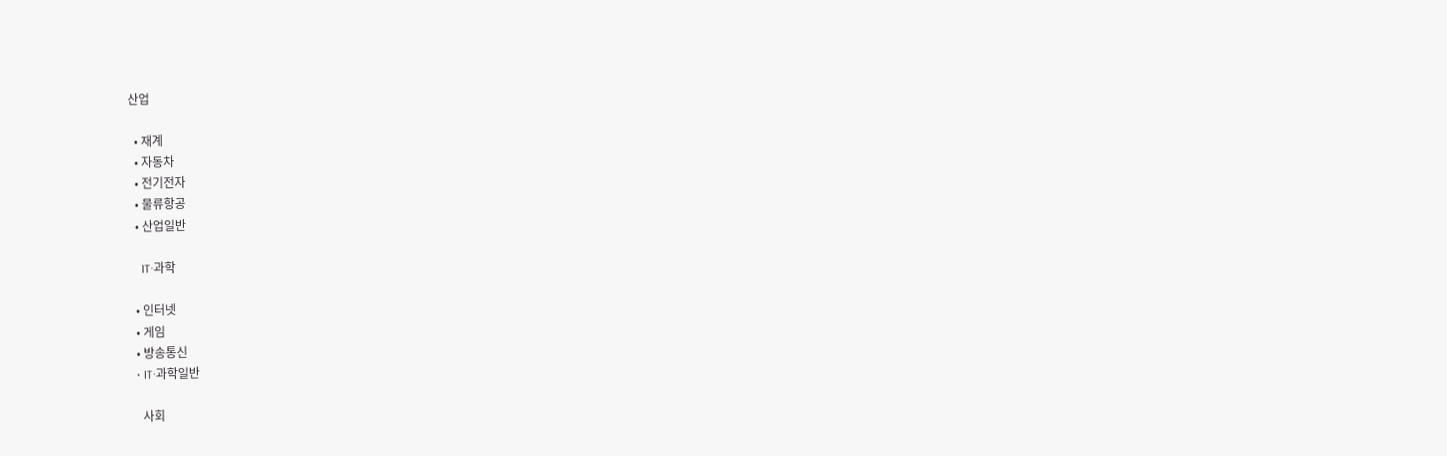산업

  • 재계
  • 자동차
  • 전기전자
  • 물류항공
  • 산업일반

    IT·과학

  • 인터넷
  • 게임
  • 방송통신
  • IT·과학일반

    사회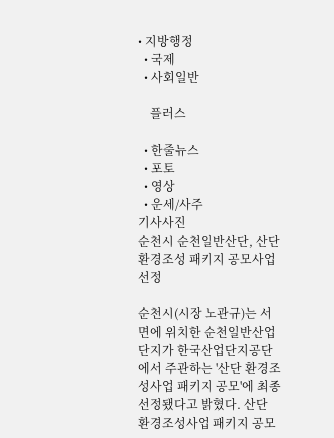• 지방행정
  • 국제
  • 사회일반

    플러스

  • 한줄뉴스
  • 포토
  • 영상
  • 운세/사주
기사사진
순천시 순천일반산단, 산단환경조성 패키지 공모사업 선정

순천시(시장 노관규)는 서면에 위치한 순천일반산업단지가 한국산업단지공단에서 주관하는 '산단 환경조성사업 패키지 공모'에 최종 선정됐다고 밝혔다. 산단 환경조성사업 패키지 공모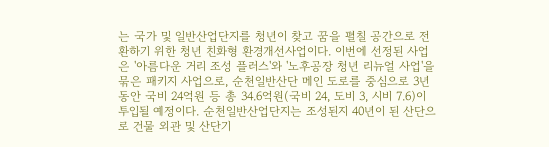는 국가 및 일반산업단지를 청년이 찾고 꿈을 펼칠 공간으로 전환하기 위한 청년 친화형 환경개선사업이다. 이번에 선정된 사업은 '아름다운 거리 조성 플러스'와 '노후공장 청년 리뉴얼 사업'을 묶은 패키지 사업으로, 순천일반산단 메인 도로를 중심으로 3년동안 국비 24억원 등 총 34.6억원(국비 24, 도비 3, 시비 7.6)이 투입될 예정이다. 순천일반산업단지는 조성된지 40년이 된 산단으로 건물 외관 및 산단기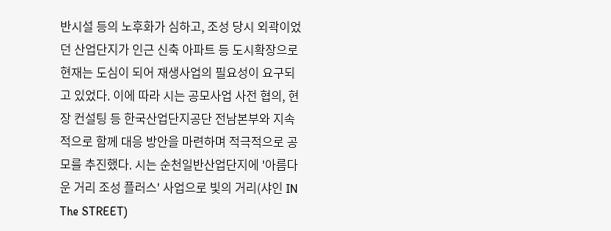반시설 등의 노후화가 심하고, 조성 당시 외곽이었던 산업단지가 인근 신축 아파트 등 도시확장으로 현재는 도심이 되어 재생사업의 필요성이 요구되고 있었다. 이에 따라 시는 공모사업 사전 협의, 현장 컨설팅 등 한국산업단지공단 전남본부와 지속적으로 함께 대응 방안을 마련하며 적극적으로 공모를 추진했다. 시는 순천일반산업단지에 '아름다운 거리 조성 플러스' 사업으로 빛의 거리(샤인 IN The STREET)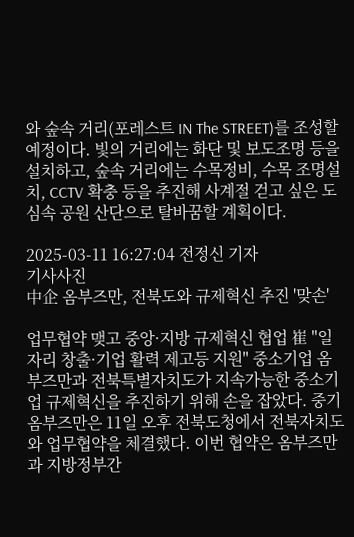와 숲속 거리(포레스트 IN The STREET)를 조성할 예정이다. 빛의 거리에는 화단 및 보도조명 등을 설치하고, 숲속 거리에는 수목정비, 수목 조명설치, CCTV 확충 등을 추진해 사계절 걷고 싶은 도심속 공원 산단으로 탈바꿈할 계획이다.

2025-03-11 16:27:04 전정신 기자
기사사진
中企 옴부즈만, 전북도와 규제혁신 추진 '맞손'

업무협약 맺고 중앙·지방 규제혁신 협업 崔 "일자리 창출·기업 활력 제고등 지원" 중소기업 옴부즈만과 전북특별자치도가 지속가능한 중소기업 규제혁신을 추진하기 위해 손을 잡았다. 중기 옴부즈만은 11일 오후 전북도청에서 전북자치도와 업무협약을 체결했다. 이번 협약은 옴부즈만과 지방정부간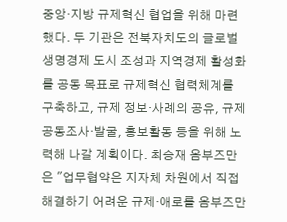중앙·지방 규제혁신 협업을 위해 마련했다. 두 기관은 전북자치도의 글로벌 생명경제 도시 조성과 지역경제 활성화를 공동 목표로 규제혁신 협력체계를 구축하고, 규제 정보·사례의 공유, 규제 공동조사·발굴, 홍보활동 등을 위해 노력해 나갈 계획이다. 최승재 옴부즈만은 "업무협약은 지자체 차원에서 직접 해결하기 어려운 규제·애로를 옴부즈만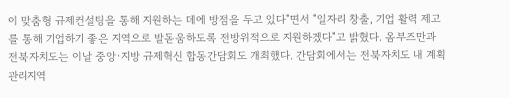이 맞춤형 규제컨설팅을 통해 지원하는 데에 방점을 두고 있다"면서 "일자리 창출, 기업 활력 제고를 통해 기업하기 좋은 지역으로 발돋움하도록 전방위적으로 지원하겠다"고 밝혔다. 옴부즈만과 전북자치도는 이날 중앙·지방 규제혁신 합동간담회도 개최했다. 간담회에서는 전북자치도 내 계획관리지역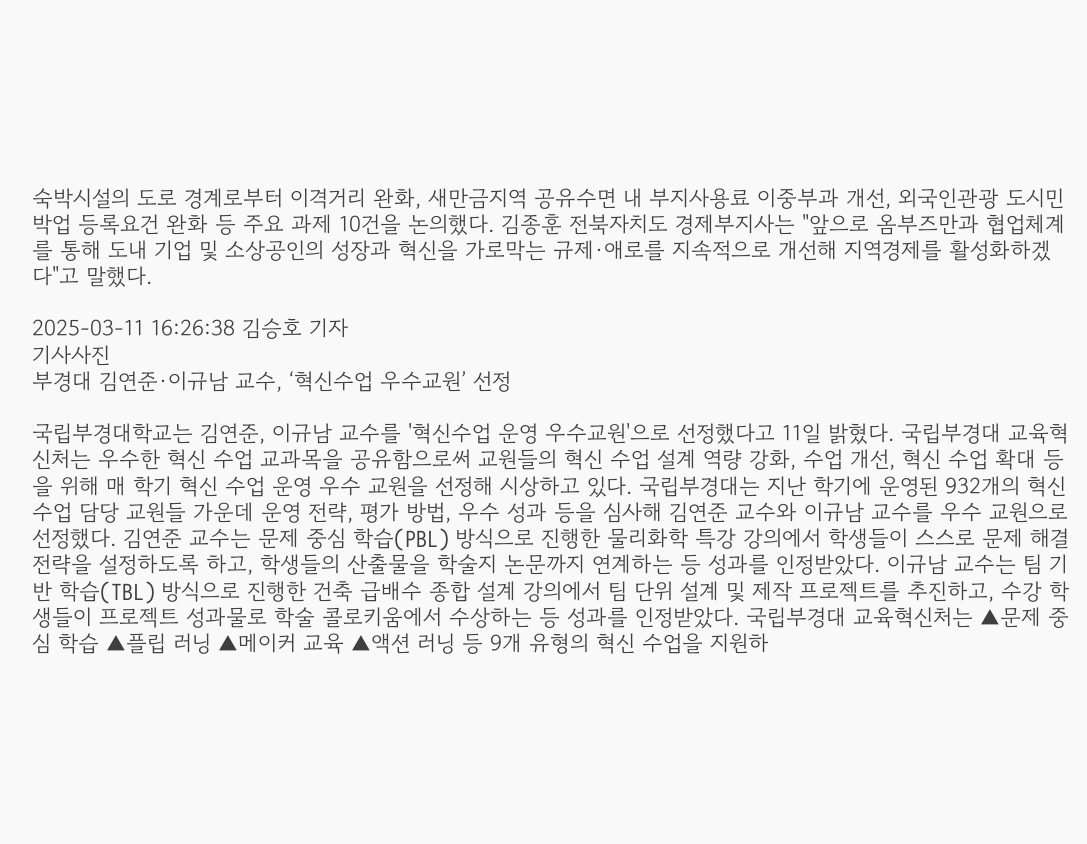숙박시설의 도로 경계로부터 이격거리 완화, 새만금지역 공유수면 내 부지사용료 이중부과 개선, 외국인관광 도시민박업 등록요건 완화 등 주요 과제 10건을 논의했다. 김종훈 전북자치도 경제부지사는 "앞으로 옴부즈만과 협업체계를 통해 도내 기업 및 소상공인의 성장과 혁신을 가로막는 규제·애로를 지속적으로 개선해 지역경제를 활성화하겠다"고 말했다.

2025-03-11 16:26:38 김승호 기자
기사사진
부경대 김연준·이규남 교수, ‘혁신수업 우수교원’ 선정

국립부경대학교는 김연준, 이규남 교수를 '혁신수업 운영 우수교원'으로 선정했다고 11일 밝혔다. 국립부경대 교육혁신처는 우수한 혁신 수업 교과목을 공유함으로써 교원들의 혁신 수업 설계 역량 강화, 수업 개선, 혁신 수업 확대 등을 위해 매 학기 혁신 수업 운영 우수 교원을 선정해 시상하고 있다. 국립부경대는 지난 학기에 운영된 932개의 혁신 수업 담당 교원들 가운데 운영 전략, 평가 방법, 우수 성과 등을 심사해 김연준 교수와 이규남 교수를 우수 교원으로 선정했다. 김연준 교수는 문제 중심 학습(PBL) 방식으로 진행한 물리화학 특강 강의에서 학생들이 스스로 문제 해결 전략을 설정하도록 하고, 학생들의 산출물을 학술지 논문까지 연계하는 등 성과를 인정받았다. 이규남 교수는 팀 기반 학습(TBL) 방식으로 진행한 건축 급배수 종합 설계 강의에서 팀 단위 설계 및 제작 프로젝트를 추진하고, 수강 학생들이 프로젝트 성과물로 학술 콜로키움에서 수상하는 등 성과를 인정받았다. 국립부경대 교육혁신처는 ▲문제 중심 학습 ▲플립 러닝 ▲메이커 교육 ▲액션 러닝 등 9개 유형의 혁신 수업을 지원하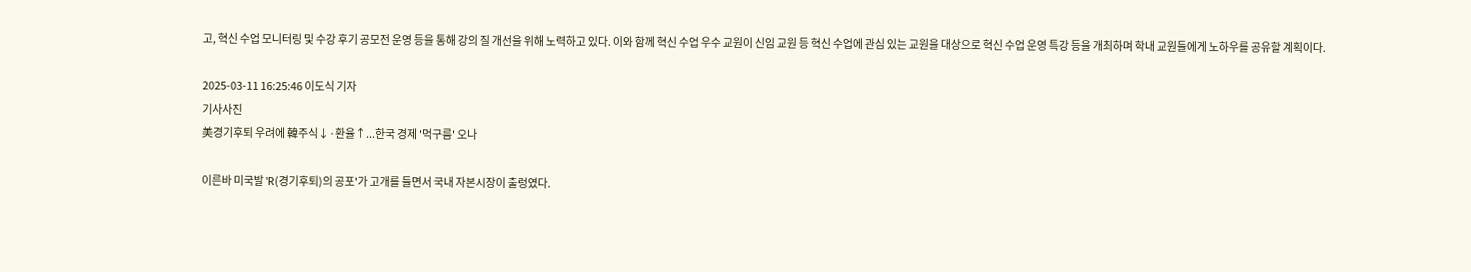고, 혁신 수업 모니터링 및 수강 후기 공모전 운영 등을 통해 강의 질 개선을 위해 노력하고 있다. 이와 함께 혁신 수업 우수 교원이 신임 교원 등 혁신 수업에 관심 있는 교원을 대상으로 혁신 수업 운영 특강 등을 개최하며 학내 교원들에게 노하우를 공유할 계획이다.

2025-03-11 16:25:46 이도식 기자
기사사진
美경기후퇴 우려에 韓주식↓·환율↑...한국 경제 '먹구름' 오나

이른바 미국발 'R(경기후퇴)의 공포'가 고개를 들면서 국내 자본시장이 출렁였다.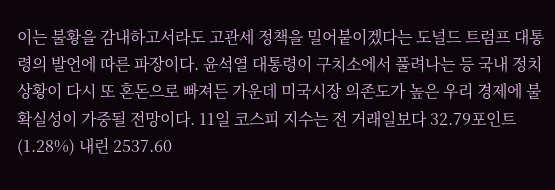이는 불황을 감내하고서라도 고관세 정책을 밀어붙이겠다는 도널드 트럼프 대통령의 발언에 따른 파장이다. 윤석열 대통령이 구치소에서 풀려나는 등 국내 정치상황이 다시 또 혼돈으로 빠져든 가운데 미국시장 의존도가 높은 우리 경제에 불확실성이 가중될 전망이다. 11일 코스피 지수는 전 거래일보다 32.79포인트(1.28%) 내린 2537.60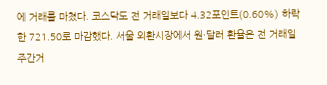에 거래를 마쳤다. 코스닥도 전 거래일보다 4.32포인트(0.60%) 하락한 721.50로 마감했다. 서울 외환시장에서 원·달러 환율은 전 거래일 주간거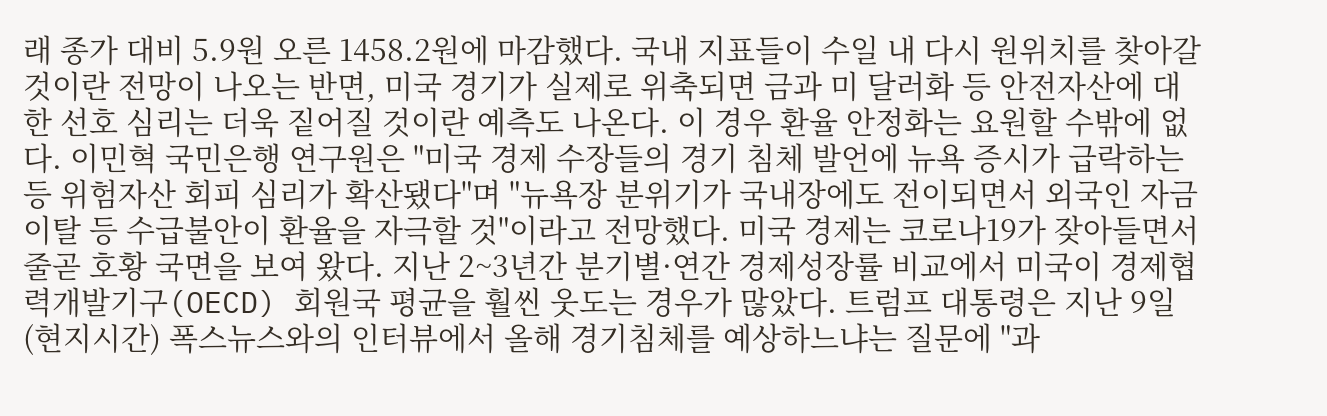래 종가 대비 5.9원 오른 1458.2원에 마감했다. 국내 지표들이 수일 내 다시 원위치를 찾아갈 것이란 전망이 나오는 반면, 미국 경기가 실제로 위축되면 금과 미 달러화 등 안전자산에 대한 선호 심리는 더욱 짙어질 것이란 예측도 나온다. 이 경우 환율 안정화는 요원할 수밖에 없다. 이민혁 국민은행 연구원은 "미국 경제 수장들의 경기 침체 발언에 뉴욕 증시가 급락하는 등 위험자산 회피 심리가 확산됐다"며 "뉴욕장 분위기가 국내장에도 전이되면서 외국인 자금 이탈 등 수급불안이 환율을 자극할 것"이라고 전망했다. 미국 경제는 코로나19가 잦아들면서 줄곧 호황 국면을 보여 왔다. 지난 2~3년간 분기별·연간 경제성장률 비교에서 미국이 경제협력개발기구(OECD) 회원국 평균을 훨씬 웃도는 경우가 많았다. 트럼프 대통령은 지난 9일(현지시간) 폭스뉴스와의 인터뷰에서 올해 경기침체를 예상하느냐는 질문에 "과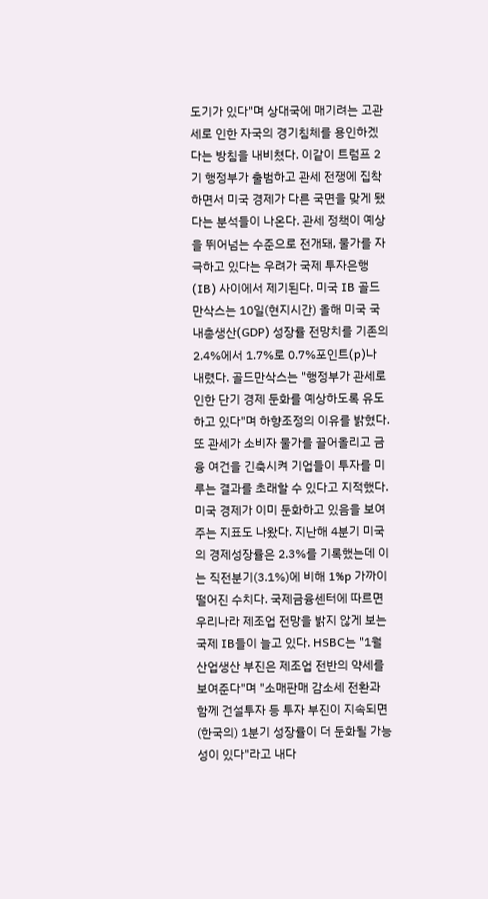도기가 있다"며 상대국에 매기려는 고관세로 인한 자국의 경기침체를 용인하겠다는 방침을 내비쳤다. 이같이 트럼프 2기 행정부가 출범하고 관세 전쟁에 집착하면서 미국 경제가 다른 국면을 맞게 됐다는 분석들이 나온다. 관세 정책이 예상을 뛰어넘는 수준으로 전개돼, 물가를 자극하고 있다는 우려가 국제 투자은행(IB) 사이에서 제기된다. 미국 IB 골드만삭스는 10일(현지시간) 올해 미국 국내총생산(GDP) 성장률 전망치를 기존의 2.4%에서 1.7%로 0.7%포인트(p)나 내렸다. 골드만삭스는 "행정부가 관세로 인한 단기 경제 둔화를 예상하도록 유도하고 있다"며 하향조정의 이유를 밝혔다. 또 관세가 소비자 물가를 끌어올리고 금융 여건을 긴축시켜 기업들이 투자를 미루는 결과를 초래할 수 있다고 지적했다. 미국 경제가 이미 둔화하고 있음을 보여주는 지표도 나왔다. 지난해 4분기 미국의 경제성장률은 2.3%를 기록했는데 이는 직전분기(3.1%)에 비해 1%p 가까이 떨어진 수치다. 국제금융센터에 따르면 우리나라 제조업 전망을 밝지 않게 보는 국제 IB들이 늘고 있다. HSBC는 "1월 산업생산 부진은 제조업 전반의 약세를 보여준다"며 "소매판매 감소세 전환과 함께 건설투자 등 투자 부진이 지속되면 (한국의) 1분기 성장률이 더 둔화될 가능성이 있다"라고 내다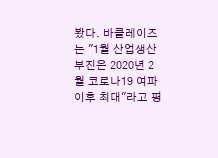봤다. 바클레이즈는 "1월 산업생산 부진은 2020년 2월 코로나19 여파 이후 최대"라고 평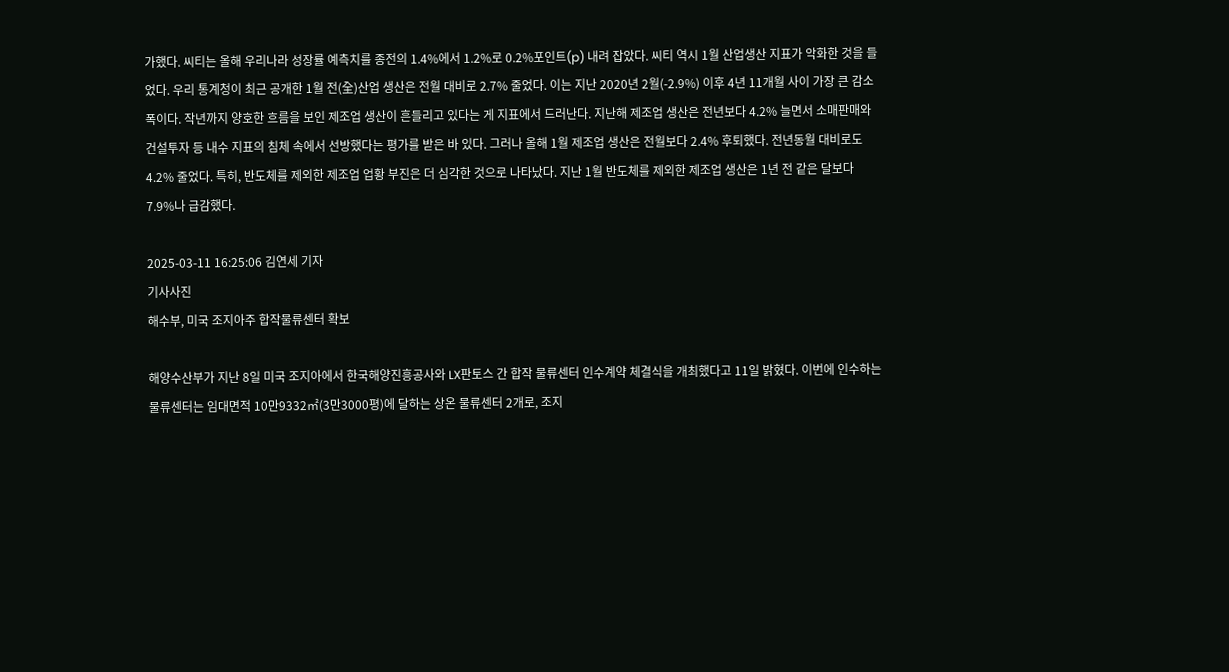가했다. 씨티는 올해 우리나라 성장률 예측치를 종전의 1.4%에서 1.2%로 0.2%포인트(p) 내려 잡았다. 씨티 역시 1월 산업생산 지표가 악화한 것을 들었다. 우리 통계청이 최근 공개한 1월 전(全)산업 생산은 전월 대비로 2.7% 줄었다. 이는 지난 2020년 2월(-2.9%) 이후 4년 11개월 사이 가장 큰 감소 폭이다. 작년까지 양호한 흐름을 보인 제조업 생산이 흔들리고 있다는 게 지표에서 드러난다. 지난해 제조업 생산은 전년보다 4.2% 늘면서 소매판매와 건설투자 등 내수 지표의 침체 속에서 선방했다는 평가를 받은 바 있다. 그러나 올해 1월 제조업 생산은 전월보다 2.4% 후퇴했다. 전년동월 대비로도 4.2% 줄었다. 특히, 반도체를 제외한 제조업 업황 부진은 더 심각한 것으로 나타났다. 지난 1월 반도체를 제외한 제조업 생산은 1년 전 같은 달보다 7.9%나 급감했다.

2025-03-11 16:25:06 김연세 기자
기사사진
해수부, 미국 조지아주 합작물류센터 확보

해양수산부가 지난 8일 미국 조지아에서 한국해양진흥공사와 LX판토스 간 합작 물류센터 인수계약 체결식을 개최했다고 11일 밝혔다. 이번에 인수하는 물류센터는 임대면적 10만9332㎡(3만3000평)에 달하는 상온 물류센터 2개로, 조지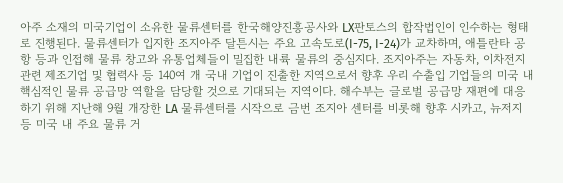아주 소재의 미국기업이 소유한 물류센터를 한국해양진흥공사와 LX판토스의 합작법인이 인수하는 형태로 진행된다. 물류센터가 입지한 조지아주 달튼시는 주요 고속도로(I-75, I-24)가 교차하며, 애틀란타 공항 등과 인접해 물류 창고와 유통업체들이 밀집한 내륙 물류의 중심지다. 조지아주는 자동차, 이차전지 관련 제조기업 및 협력사 등 140여 개 국내 기업이 진출한 지역으로서 향후 우리 수출입 기업들의 미국 내 핵심적인 물류 공급망 역할을 담당할 것으로 기대되는 지역이다. 해수부는 글로벌 공급망 재편에 대응하기 위해 지난해 9월 개장한 LA 물류센터를 시작으로 금번 조지아 센터를 비롯해 향후 시카고, 뉴저지 등 미국 내 주요 물류 거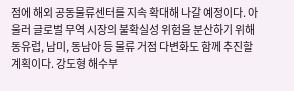점에 해외 공동물류센터를 지속 확대해 나갈 예정이다. 아울러 글로벌 무역 시장의 불확실성 위험을 분산하기 위해 동유럽, 남미, 동남아 등 물류 거점 다변화도 함께 추진할 계획이다. 강도형 해수부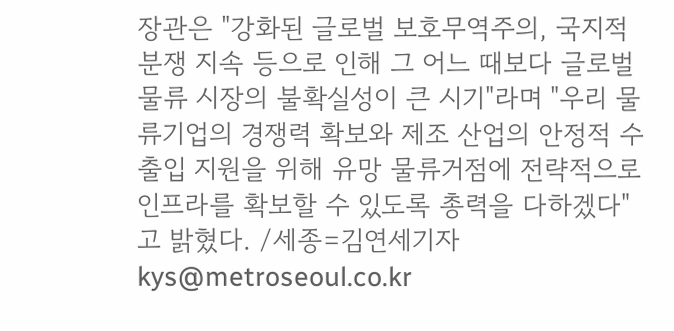장관은 "강화된 글로벌 보호무역주의, 국지적 분쟁 지속 등으로 인해 그 어느 때보다 글로벌 물류 시장의 불확실성이 큰 시기"라며 "우리 물류기업의 경쟁력 확보와 제조 산업의 안정적 수출입 지원을 위해 유망 물류거점에 전략적으로 인프라를 확보할 수 있도록 총력을 다하겠다"고 밝혔다. /세종=김연세기자 kys@metroseoul.co.kr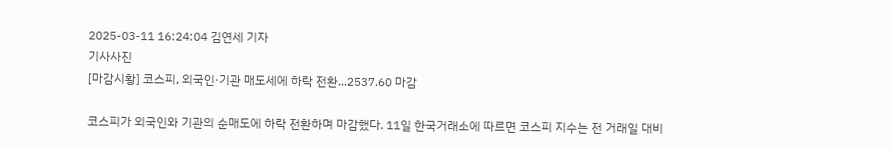2025-03-11 16:24:04 김연세 기자
기사사진
[마감시황] 코스피, 외국인·기관 매도세에 하락 전환...2537.60 마감

코스피가 외국인와 기관의 순매도에 하락 전환하며 마감했다. 11일 한국거래소에 따르면 코스피 지수는 전 거래일 대비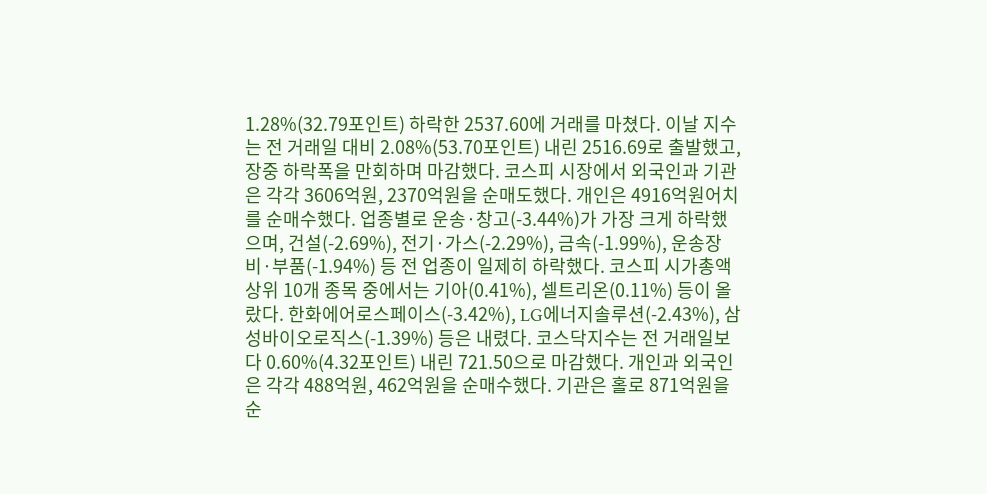1.28%(32.79포인트) 하락한 2537.60에 거래를 마쳤다. 이날 지수는 전 거래일 대비 2.08%(53.70포인트) 내린 2516.69로 출발했고, 장중 하락폭을 만회하며 마감했다. 코스피 시장에서 외국인과 기관은 각각 3606억원, 2370억원을 순매도했다. 개인은 4916억원어치를 순매수했다. 업종별로 운송·창고(-3.44%)가 가장 크게 하락했으며, 건설(-2.69%), 전기·가스(-2.29%), 금속(-1.99%), 운송장비·부품(-1.94%) 등 전 업종이 일제히 하락했다. 코스피 시가총액 상위 10개 종목 중에서는 기아(0.41%), 셀트리온(0.11%) 등이 올랐다. 한화에어로스페이스(-3.42%), LG에너지솔루션(-2.43%), 삼성바이오로직스(-1.39%) 등은 내렸다. 코스닥지수는 전 거래일보다 0.60%(4.32포인트) 내린 721.50으로 마감했다. 개인과 외국인은 각각 488억원, 462억원을 순매수했다. 기관은 홀로 871억원을 순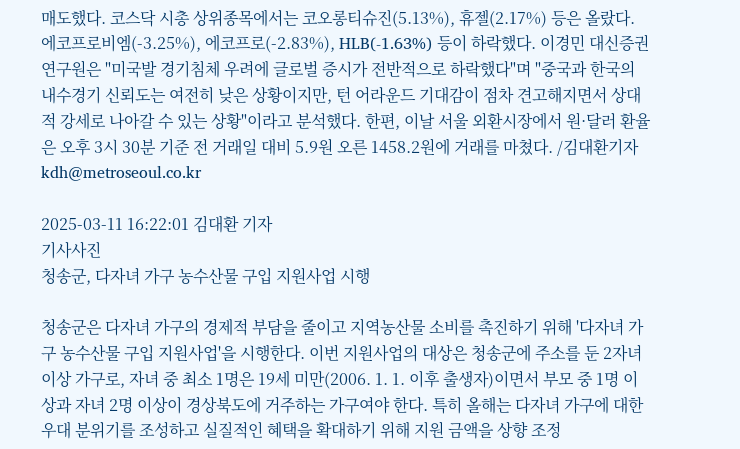매도했다. 코스닥 시총 상위종목에서는 코오롱티슈진(5.13%), 휴젤(2.17%) 등은 올랐다. 에코프로비엠(-3.25%), 에코프로(-2.83%), HLB(-1.63%) 등이 하락했다. 이경민 대신증권 연구원은 "미국발 경기침체 우려에 글로벌 증시가 전반적으로 하락했다"며 "중국과 한국의 내수경기 신뢰도는 여전히 낮은 상황이지만, 턴 어라운드 기대감이 점차 견고해지면서 상대적 강세로 나아갈 수 있는 상황"이라고 분석했다. 한편, 이날 서울 외환시장에서 원·달러 환율은 오후 3시 30분 기준 전 거래일 대비 5.9원 오른 1458.2원에 거래를 마쳤다. /김대환기자 kdh@metroseoul.co.kr

2025-03-11 16:22:01 김대환 기자
기사사진
청송군, 다자녀 가구 농수산물 구입 지원사업 시행

청송군은 다자녀 가구의 경제적 부담을 줄이고 지역농산물 소비를 촉진하기 위해 '다자녀 가구 농수산물 구입 지원사업'을 시행한다. 이번 지원사업의 대상은 청송군에 주소를 둔 2자녀 이상 가구로, 자녀 중 최소 1명은 19세 미만(2006. 1. 1. 이후 출생자)이면서 부모 중 1명 이상과 자녀 2명 이상이 경상북도에 거주하는 가구여야 한다. 특히 올해는 다자녀 가구에 대한 우대 분위기를 조성하고 실질적인 혜택을 확대하기 위해 지원 금액을 상향 조정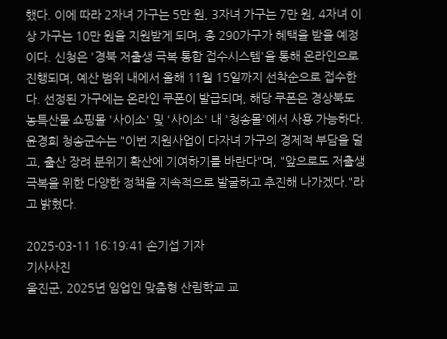했다. 이에 따라 2자녀 가구는 5만 원, 3자녀 가구는 7만 원, 4자녀 이상 가구는 10만 원을 지원받게 되며, 총 290가구가 혜택을 받을 예정이다. 신청은 '경북 저출생 극복 통합 접수시스템'을 통해 온라인으로 진행되며, 예산 범위 내에서 올해 11월 15일까지 선착순으로 접수한다. 선정된 가구에는 온라인 쿠폰이 발급되며, 해당 쿠폰은 경상북도 농특산물 쇼핑몰 '사이소' 및 '사이소' 내 '청송몰'에서 사용 가능하다. 윤경희 청송군수는 "이번 지원사업이 다자녀 가구의 경제적 부담을 덜고, 출산 장려 분위기 확산에 기여하기를 바란다"며, "앞으로도 저출생 극복을 위한 다양한 정책을 지속적으로 발굴하고 추진해 나가겠다."라고 밝혔다.

2025-03-11 16:19:41 손기섭 기자
기사사진
울진군, 2025년 임업인 맞춤형 산림학교 교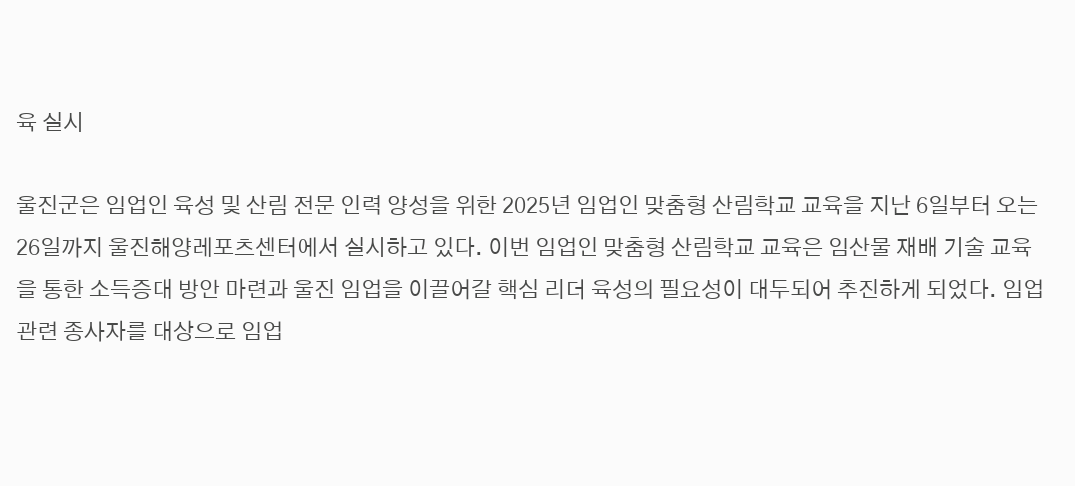육 실시

울진군은 임업인 육성 및 산림 전문 인력 양성을 위한 2025년 임업인 맞춤형 산림학교 교육을 지난 6일부터 오는 26일까지 울진해양레포츠센터에서 실시하고 있다. 이번 임업인 맞춤형 산림학교 교육은 임산물 재배 기술 교육을 통한 소득증대 방안 마련과 울진 임업을 이끌어갈 핵심 리더 육성의 필요성이 대두되어 추진하게 되었다. 임업 관련 종사자를 대상으로 임업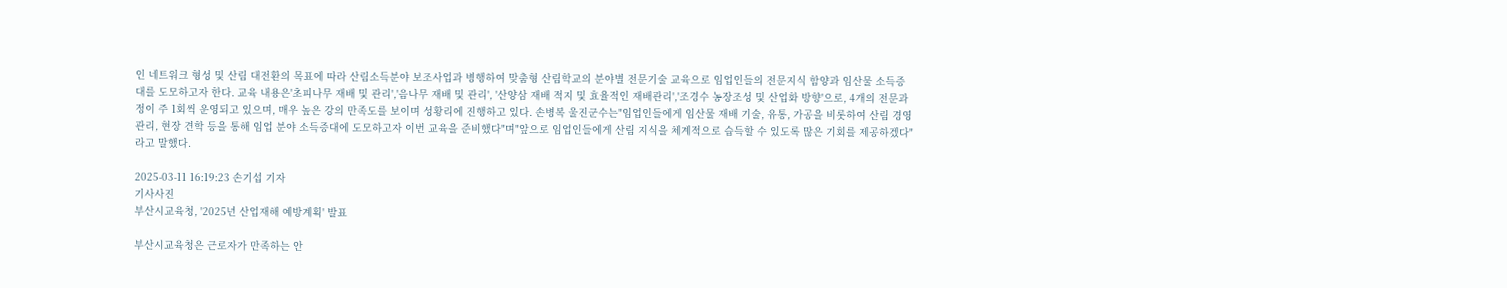인 네트워크 형성 및 산림 대전환의 목표에 따라 산림소득분야 보조사업과 병행하여 맞춤형 산림학교의 분야별 전문기술 교육으로 임업인들의 전문지식 함양과 임산물 소득증대를 도모하고자 한다. 교육 내용은'초피나무 재배 및 관리','음나무 재배 및 관리', '산양삼 재배 적지 및 효율적인 재배관리','조경수 농장조성 및 산업화 방향'으로, 4개의 전문과정이 주 1회씩 운영되고 있으며, 매우 높은 강의 만족도를 보이며 성황리에 진행하고 있다. 손병복 울진군수는"임업인들에게 임산물 재배 기술, 유통, 가공을 비롯하여 산림 경영관리, 현장 견학 등을 통해 임업 분야 소득증대에 도모하고자 이번 교육을 준비했다"며"앞으로 임업인들에게 산림 지식을 체계적으로 습득할 수 있도록 많은 기회를 제공하겠다"라고 말했다.

2025-03-11 16:19:23 손기섭 기자
기사사진
부산시교육청, '2025년 산업재해 예방계획' 발표

부산시교육청은 근로자가 만족하는 안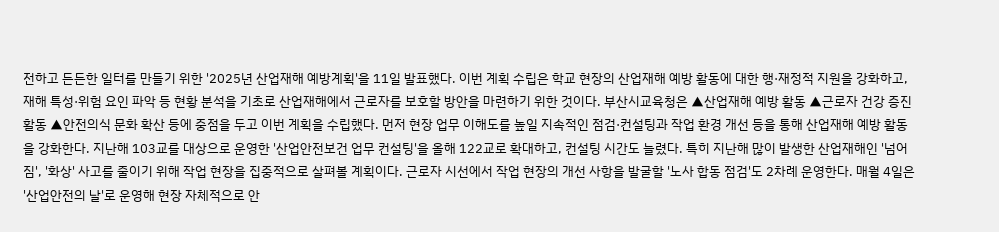전하고 든든한 일터를 만들기 위한 '2025년 산업재해 예방계획'을 11일 발표했다. 이번 계획 수립은 학교 현장의 산업재해 예방 활동에 대한 행·재정적 지원을 강화하고, 재해 특성·위험 요인 파악 등 현황 분석을 기초로 산업재해에서 근로자를 보호할 방안을 마련하기 위한 것이다. 부산시교육청은 ▲산업재해 예방 활동 ▲근로자 건강 증진 활동 ▲안전의식 문화 확산 등에 중점을 두고 이번 계획을 수립했다. 먼저 현장 업무 이해도를 높일 지속적인 점검·컨설팅과 작업 환경 개선 등을 통해 산업재해 예방 활동을 강화한다. 지난해 103교를 대상으로 운영한 '산업안전보건 업무 컨설팅'을 올해 122교로 확대하고, 컨설팅 시간도 늘렸다. 특히 지난해 많이 발생한 산업재해인 '넘어짐', '화상' 사고를 줄이기 위해 작업 현장을 집중적으로 살펴볼 계획이다. 근로자 시선에서 작업 현장의 개선 사항을 발굴할 '노사 합동 점검'도 2차례 운영한다. 매월 4일은 '산업안전의 날'로 운영해 현장 자체적으로 안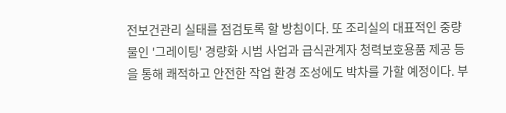전보건관리 실태를 점검토록 할 방침이다. 또 조리실의 대표적인 중량물인 '그레이팅' 경량화 시범 사업과 급식관계자 청력보호용품 제공 등을 통해 쾌적하고 안전한 작업 환경 조성에도 박차를 가할 예정이다. 부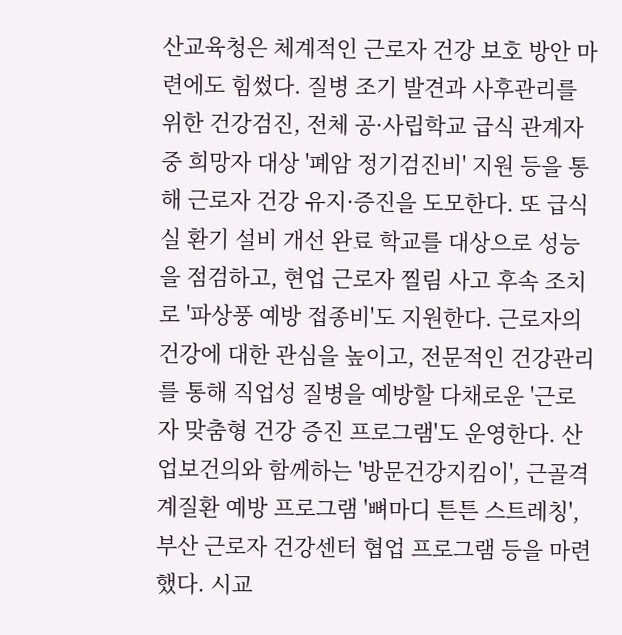산교육청은 체계적인 근로자 건강 보호 방안 마련에도 힘썼다. 질병 조기 발견과 사후관리를 위한 건강검진, 전체 공·사립학교 급식 관계자 중 희망자 대상 '폐암 정기검진비' 지원 등을 통해 근로자 건강 유지·증진을 도모한다. 또 급식실 환기 설비 개선 완료 학교를 대상으로 성능을 점검하고, 현업 근로자 찔림 사고 후속 조치로 '파상풍 예방 접종비'도 지원한다. 근로자의 건강에 대한 관심을 높이고, 전문적인 건강관리를 통해 직업성 질병을 예방할 다채로운 '근로자 맞춤형 건강 증진 프로그램'도 운영한다. 산업보건의와 함께하는 '방문건강지킴이', 근골격계질환 예방 프로그램 '뼈마디 튼튼 스트레칭', 부산 근로자 건강센터 협업 프로그램 등을 마련했다. 시교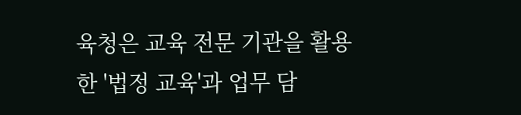육청은 교육 전문 기관을 활용한 '법정 교육'과 업무 담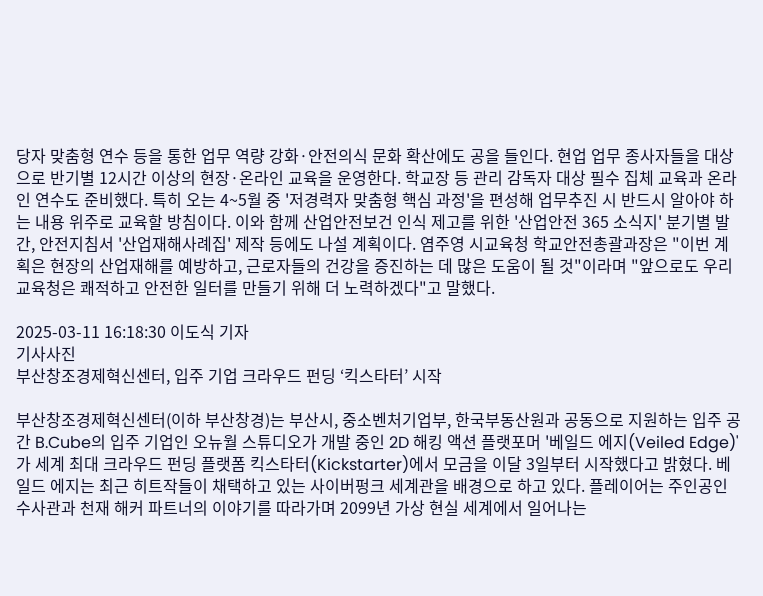당자 맞춤형 연수 등을 통한 업무 역량 강화·안전의식 문화 확산에도 공을 들인다. 현업 업무 종사자들을 대상으로 반기별 12시간 이상의 현장·온라인 교육을 운영한다. 학교장 등 관리 감독자 대상 필수 집체 교육과 온라인 연수도 준비했다. 특히 오는 4~5월 중 '저경력자 맞춤형 핵심 과정'을 편성해 업무추진 시 반드시 알아야 하는 내용 위주로 교육할 방침이다. 이와 함께 산업안전보건 인식 제고를 위한 '산업안전 365 소식지' 분기별 발간, 안전지침서 '산업재해사례집' 제작 등에도 나설 계획이다. 염주영 시교육청 학교안전총괄과장은 "이번 계획은 현장의 산업재해를 예방하고, 근로자들의 건강을 증진하는 데 많은 도움이 될 것"이라며 "앞으로도 우리 교육청은 쾌적하고 안전한 일터를 만들기 위해 더 노력하겠다"고 말했다.

2025-03-11 16:18:30 이도식 기자
기사사진
부산창조경제혁신센터, 입주 기업 크라우드 펀딩 ‘킥스타터’ 시작

부산창조경제혁신센터(이하 부산창경)는 부산시, 중소벤처기업부, 한국부동산원과 공동으로 지원하는 입주 공간 B.Cube의 입주 기업인 오뉴월 스튜디오가 개발 중인 2D 해킹 액션 플랫포머 '베일드 에지(Veiled Edge)'가 세계 최대 크라우드 펀딩 플랫폼 킥스타터(Kickstarter)에서 모금을 이달 3일부터 시작했다고 밝혔다. 베일드 에지는 최근 히트작들이 채택하고 있는 사이버펑크 세계관을 배경으로 하고 있다. 플레이어는 주인공인 수사관과 천재 해커 파트너의 이야기를 따라가며 2099년 가상 현실 세계에서 일어나는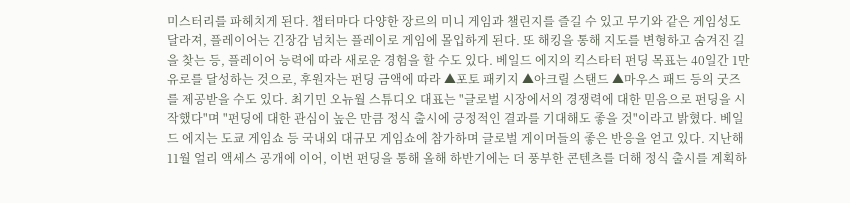미스터리를 파헤치게 된다. 챕터마다 다양한 장르의 미니 게임과 챌린지를 즐길 수 있고 무기와 같은 게임성도 달라져, 플레이어는 긴장감 넘치는 플레이로 게임에 몰입하게 된다. 또 해킹을 통해 지도를 변형하고 숨겨진 길을 찾는 등, 플레이어 능력에 따라 새로운 경험을 할 수도 있다. 베일드 에지의 킥스타터 펀딩 목표는 40일간 1만 유로를 달성하는 것으로, 후원자는 펀딩 금액에 따라 ▲포토 패키지 ▲아크릴 스탠드 ▲마우스 패드 등의 굿즈를 제공받을 수도 있다. 최기민 오뉴월 스튜디오 대표는 "글로벌 시장에서의 경쟁력에 대한 믿음으로 펀딩을 시작했다"며 "펀딩에 대한 관심이 높은 만큼 정식 출시에 긍정적인 결과를 기대해도 좋을 것"이라고 밝혔다. 베일드 에지는 도쿄 게임쇼 등 국내외 대규모 게임쇼에 참가하며 글로벌 게이머들의 좋은 반응을 얻고 있다. 지난해 11월 얼리 액세스 공개에 이어, 이번 펀딩을 통해 올해 하반기에는 더 풍부한 콘텐츠를 더해 정식 출시를 계획하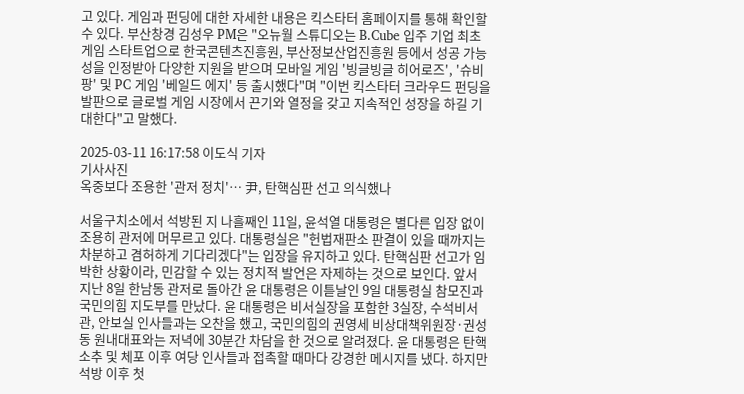고 있다. 게임과 펀딩에 대한 자세한 내용은 킥스타터 홈페이지를 통해 확인할 수 있다. 부산창경 김성우 PM은 "오뉴월 스튜디오는 B.Cube 입주 기업 최초 게임 스타트업으로 한국콘텐츠진흥원, 부산정보산업진흥원 등에서 성공 가능성을 인정받아 다양한 지원을 받으며 모바일 게임 '빙글빙글 히어로즈', '슈비팡' 및 PC 게임 '베일드 에지' 등 출시했다"며 "이번 킥스타터 크라우드 펀딩을 발판으로 글로벌 게임 시장에서 끈기와 열정을 갖고 지속적인 성장을 하길 기대한다"고 말했다.

2025-03-11 16:17:58 이도식 기자
기사사진
옥중보다 조용한 '관저 정치'… 尹, 탄핵심판 선고 의식했나

서울구치소에서 석방된 지 나흘째인 11일, 윤석열 대통령은 별다른 입장 없이 조용히 관저에 머무르고 있다. 대통령실은 "헌법재판소 판결이 있을 때까지는 차분하고 겸허하게 기다리겠다"는 입장을 유지하고 있다. 탄핵심판 선고가 임박한 상황이라, 민감할 수 있는 정치적 발언은 자제하는 것으로 보인다. 앞서 지난 8일 한남동 관저로 돌아간 윤 대통령은 이튿날인 9일 대통령실 참모진과 국민의힘 지도부를 만났다. 윤 대통령은 비서실장을 포함한 3실장, 수석비서관, 안보실 인사들과는 오찬을 했고, 국민의힘의 권영세 비상대책위원장·권성동 원내대표와는 저녁에 30분간 차담을 한 것으로 알려졌다. 윤 대통령은 탄핵소추 및 체포 이후 여당 인사들과 접촉할 때마다 강경한 메시지를 냈다. 하지만 석방 이후 첫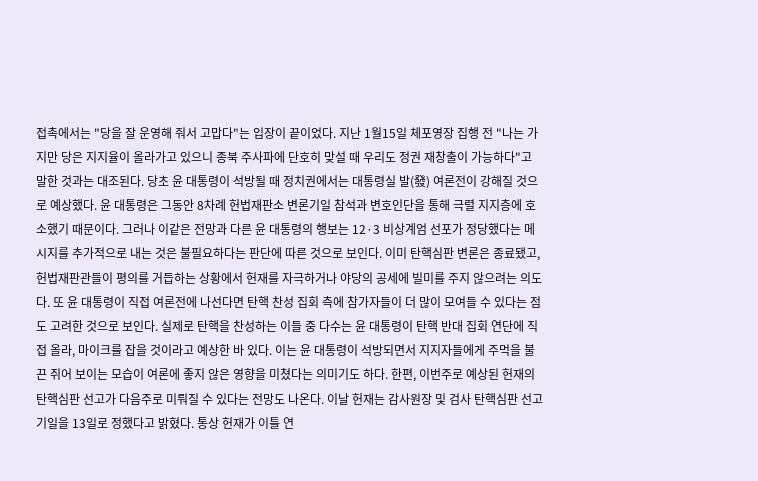접촉에서는 "당을 잘 운영해 줘서 고맙다"는 입장이 끝이었다. 지난 1월15일 체포영장 집행 전 "나는 가지만 당은 지지율이 올라가고 있으니 종북 주사파에 단호히 맞설 때 우리도 정권 재창출이 가능하다"고 말한 것과는 대조된다. 당초 윤 대통령이 석방될 때 정치권에서는 대통령실 발(發) 여론전이 강해질 것으로 예상했다. 윤 대통령은 그동안 8차례 헌법재판소 변론기일 참석과 변호인단을 통해 극렬 지지층에 호소했기 때문이다. 그러나 이같은 전망과 다른 윤 대통령의 행보는 12·3 비상계엄 선포가 정당했다는 메시지를 추가적으로 내는 것은 불필요하다는 판단에 따른 것으로 보인다. 이미 탄핵심판 변론은 종료됐고, 헌법재판관들이 평의를 거듭하는 상황에서 헌재를 자극하거나 야당의 공세에 빌미를 주지 않으려는 의도다. 또 윤 대통령이 직접 여론전에 나선다면 탄핵 찬성 집회 측에 참가자들이 더 많이 모여들 수 있다는 점도 고려한 것으로 보인다. 실제로 탄핵을 찬성하는 이들 중 다수는 윤 대통령이 탄핵 반대 집회 연단에 직접 올라, 마이크를 잡을 것이라고 예상한 바 있다. 이는 윤 대통령이 석방되면서 지지자들에게 주먹을 불끈 쥐어 보이는 모습이 여론에 좋지 않은 영향을 미쳤다는 의미기도 하다. 한편, 이번주로 예상된 헌재의 탄핵심판 선고가 다음주로 미뤄질 수 있다는 전망도 나온다. 이날 헌재는 감사원장 및 검사 탄핵심판 선고기일을 13일로 정했다고 밝혔다. 통상 헌재가 이틀 연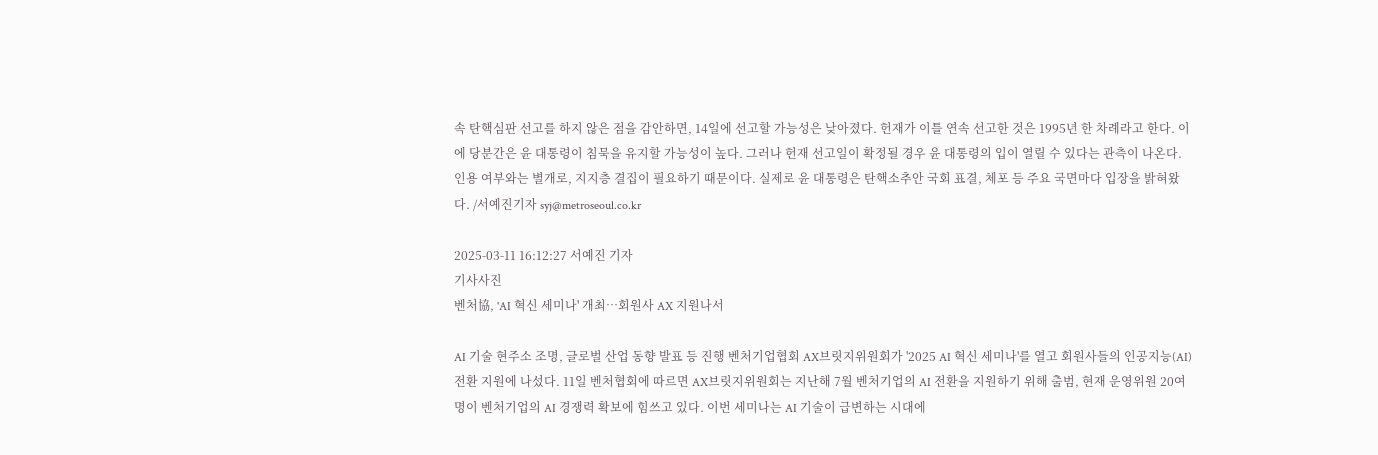속 탄핵심판 선고를 하지 않은 점을 감안하면, 14일에 선고할 가능성은 낮아졌다. 헌재가 이틀 연속 선고한 것은 1995년 한 차례라고 한다. 이에 당분간은 윤 대통령이 침묵을 유지할 가능성이 높다. 그러나 헌재 선고일이 확정될 경우 윤 대통령의 입이 열릴 수 있다는 관측이 나온다. 인용 여부와는 별개로, 지지층 결집이 필요하기 때문이다. 실제로 윤 대통령은 탄핵소추안 국회 표결, 체포 등 주요 국면마다 입장을 밝혀왔다. /서예진기자 syj@metroseoul.co.kr

2025-03-11 16:12:27 서예진 기자
기사사진
벤처協, 'AI 혁신 세미나' 개최…회원사 AX 지원나서

AI 기술 현주소 조명, 글로벌 산업 동향 발표 등 진행 벤처기업협회 AX브릿지위원회가 '2025 AI 혁신 세미나'를 열고 회원사들의 인공지능(AI) 전환 지원에 나섰다. 11일 벤처협회에 따르면 AX브릿지위원회는 지난해 7월 벤처기업의 AI 전환을 지원하기 위해 출범, 현재 운영위원 20여명이 벤처기업의 AI 경쟁력 확보에 힘쓰고 있다. 이번 세미나는 AI 기술이 급변하는 시대에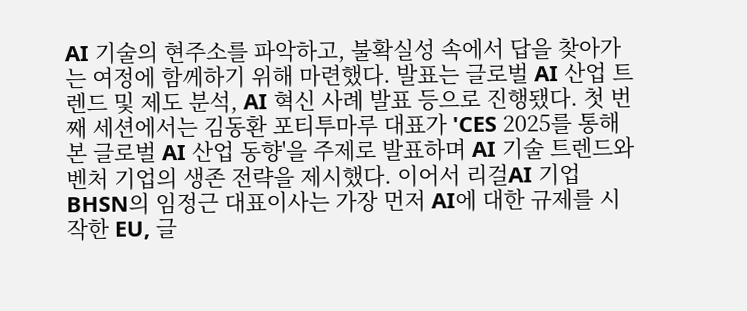AI 기술의 현주소를 파악하고, 불확실성 속에서 답을 찾아가는 여정에 함께하기 위해 마련했다. 발표는 글로벌 AI 산업 트렌드 및 제도 분석, AI 혁신 사례 발표 등으로 진행됐다. 첫 번째 세션에서는 김동환 포티투마루 대표가 'CES 2025를 통해 본 글로벌 AI 산업 동향'을 주제로 발표하며 AI 기술 트렌드와 벤처 기업의 생존 전략을 제시했다. 이어서 리걸AI 기업 BHSN의 임정근 대표이사는 가장 먼저 AI에 대한 규제를 시작한 EU, 글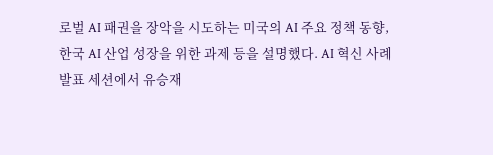로벌 AI 패권을 장악을 시도하는 미국의 AI 주요 정책 동향, 한국 AI 산업 성장을 위한 과제 등을 설명했다. AI 혁신 사례 발표 세션에서 유승재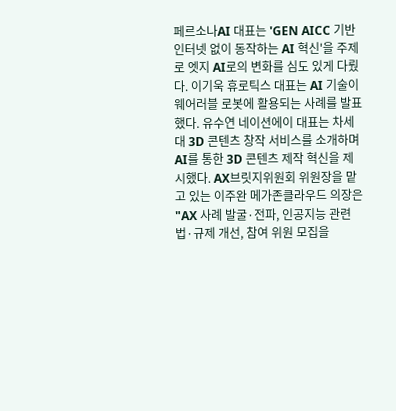페르소나AI 대표는 'GEN AICC 기반 인터넷 없이 동작하는 AI 혁신'을 주제로 엣지 AI로의 변화를 심도 있게 다뤘다. 이기욱 휴로틱스 대표는 AI 기술이 웨어러블 로봇에 활용되는 사례를 발표했다. 유수연 네이션에이 대표는 차세대 3D 콘텐츠 창작 서비스를 소개하며 AI를 통한 3D 콘텐츠 제작 혁신을 제시했다. AX브릿지위원회 위원장을 맡고 있는 이주완 메가존클라우드 의장은 "AX 사례 발굴·전파, 인공지능 관련 법·규제 개선, 참여 위원 모집을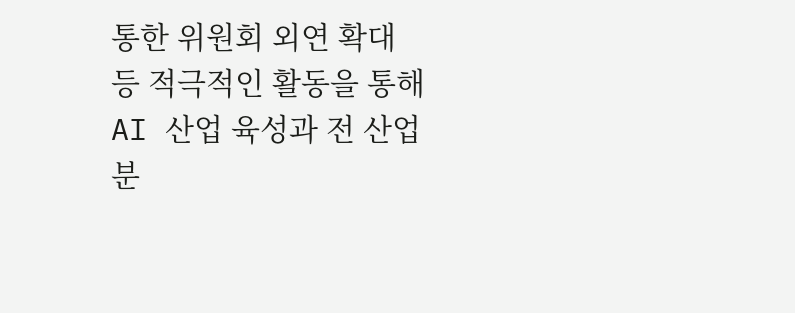통한 위원회 외연 확대 등 적극적인 활동을 통해 AI 산업 육성과 전 산업 분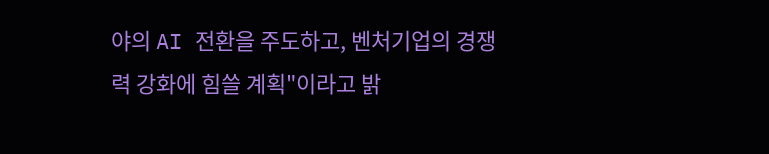야의 AI 전환을 주도하고, 벤처기업의 경쟁력 강화에 힘쓸 계획"이라고 밝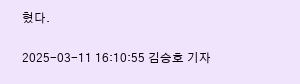혔다.

2025-03-11 16:10:55 김승호 기자